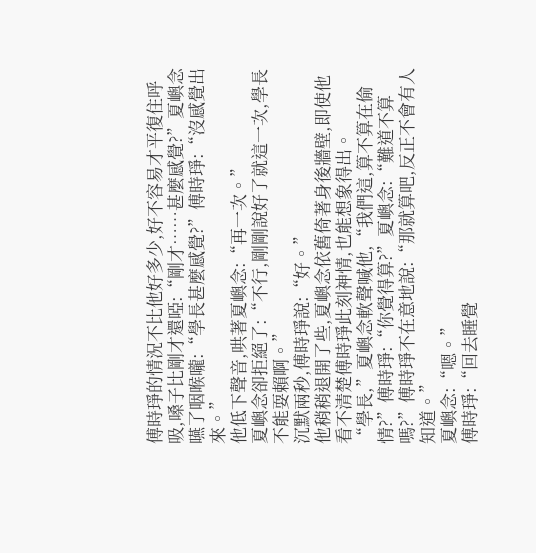傅時琤的情況不比他好多少,好不容易才平復住呼吸,嗓子比剛才還啞:“剛才……甚麼感覺?”夏嶼念嚥了咽喉嚨:“學長甚麼感覺?”傅時琤:“沒感覺出來。”
他低下聲音,哄著夏嶼念:“再一次。”
夏嶼念卻拒絕了:“不行,剛剛說好了就這一次,學長不能耍賴啊。”
沉默兩秒,傅時琤說:“好。”
他稍稍退開了些,夏嶼念依舊倚著身後牆壁,即使他看不清楚傅時琤此刻神情,也能想象得出。
“學長,”夏嶼念軟聲喊他,“我們這,算不算在偷情?”傅時琤:“你覺得算?”夏嶼念:“難道不算嗎?”傅時琤不在意地說:“那就算吧,反正不會有人知道。”
夏嶼念:“嗯。”
傅時琤:“回去睡覺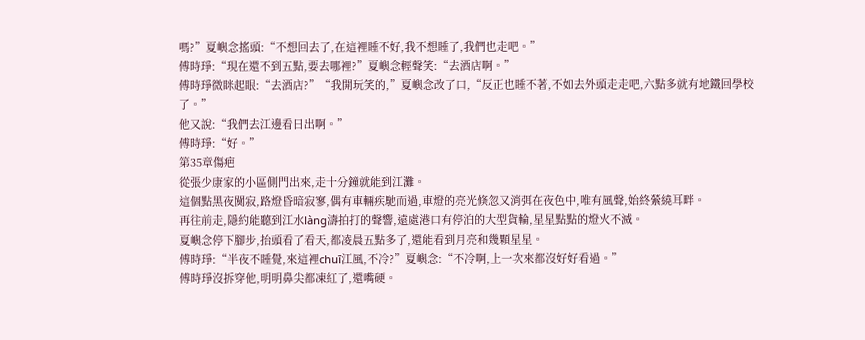嗎?”夏嶼念搖頭:“不想回去了,在這裡睡不好,我不想睡了,我們也走吧。”
傅時琤:“現在還不到五點,要去哪裡?”夏嶼念輕聲笑:“去酒店啊。”
傅時琤微眯起眼:“去酒店?”“我開玩笑的,”夏嶼念改了口,“反正也睡不著,不如去外頭走走吧,六點多就有地鐵回學校了。”
他又說:“我們去江邊看日出啊。”
傅時琤:“好。”
第35章傷疤
從張少康家的小區側門出來,走十分鐘就能到江灘。
這個點黑夜闃寂,路燈昏暗寂寥,偶有車輛疾馳而過,車燈的亮光倏忽又消弭在夜色中,唯有風聲,始終縈繞耳畔。
再往前走,隱約能聽到江水làng濤拍打的聲響,遠處港口有停泊的大型貨輪,星星點點的燈火不滅。
夏嶼念停下腳步,抬頭看了看天,都凌晨五點多了,還能看到月亮和幾顆星星。
傅時琤:“半夜不睡覺,來這裡chuī江風,不冷?”夏嶼念:“不冷啊,上一次來都沒好好看過。”
傅時琤沒拆穿他,明明鼻尖都凍紅了,還嘴硬。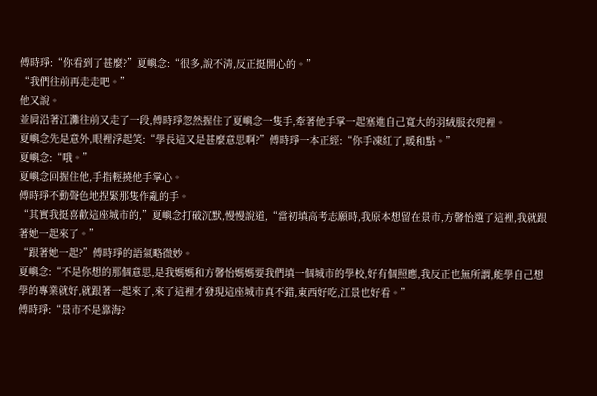傅時琤:“你看到了甚麼?”夏嶼念:“很多,說不清,反正挺開心的。”
“我們往前再走走吧。”
他又說。
並肩沿著江灘往前又走了一段,傅時琤忽然握住了夏嶼念一隻手,牽著他手掌一起塞進自己寬大的羽絨服衣兜裡。
夏嶼念先是意外,眼裡浮起笑:“學長這又是甚麼意思啊?”傅時琤一本正經:“你手凍紅了,暖和點。”
夏嶼念:“哦。”
夏嶼念回握住他,手指輕撓他手掌心。
傅時琤不動聲色地捏緊那隻作亂的手。
“其實我挺喜歡這座城市的,”夏嶼念打破沉默,慢慢說道,“當初填高考志願時,我原本想留在景市,方馨怡選了這裡,我就跟著她一起來了。”
“跟著她一起?”傅時琤的語氣略微妙。
夏嶼念:“不是你想的那個意思,是我媽媽和方馨怡媽媽要我們填一個城市的學校,好有個照應,我反正也無所謂,能學自己想學的專業就好,就跟著一起來了,來了這裡才發現這座城市真不錯,東西好吃,江景也好看。”
傅時琤:“景市不是靠海?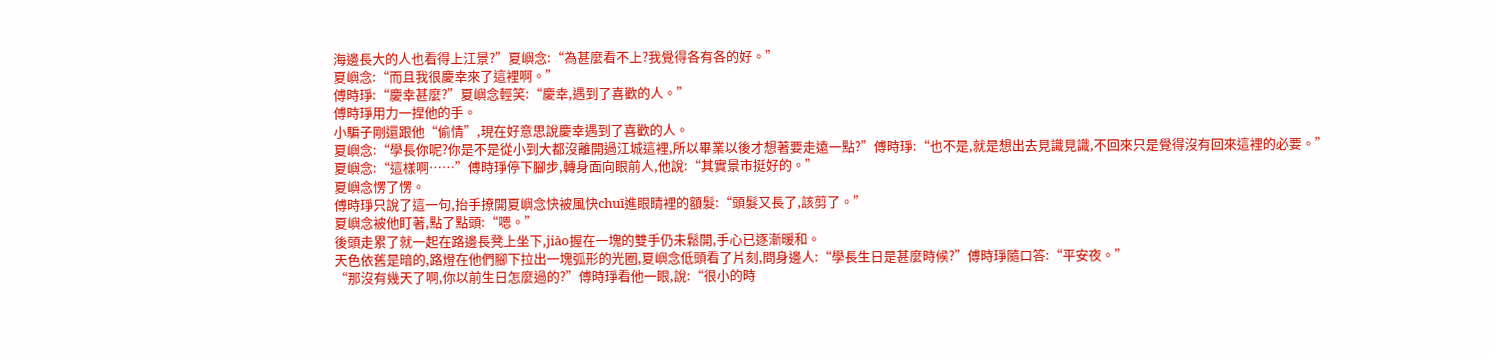海邊長大的人也看得上江景?”夏嶼念:“為甚麼看不上?我覺得各有各的好。”
夏嶼念:“而且我很慶幸來了這裡啊。”
傅時琤:“慶幸甚麼?”夏嶼念輕笑:“慶幸,遇到了喜歡的人。”
傅時琤用力一捏他的手。
小騙子剛還跟他“偷情”,現在好意思說慶幸遇到了喜歡的人。
夏嶼念:“學長你呢?你是不是從小到大都沒離開過江城這裡,所以畢業以後才想著要走遠一點?”傅時琤:“也不是,就是想出去見識見識,不回來只是覺得沒有回來這裡的必要。”
夏嶼念:“這樣啊……”傅時琤停下腳步,轉身面向眼前人,他說:“其實景市挺好的。”
夏嶼念愣了愣。
傅時琤只說了這一句,抬手撩開夏嶼念快被風快chuī進眼睛裡的額髮:“頭髮又長了,該剪了。”
夏嶼念被他盯著,點了點頭:“嗯。”
後頭走累了就一起在路邊長凳上坐下,jiāo握在一塊的雙手仍未鬆開,手心已逐漸暖和。
天色依舊是暗的,路燈在他們腳下拉出一塊弧形的光圈,夏嶼念低頭看了片刻,問身邊人:“學長生日是甚麼時候?”傅時琤隨口答:“平安夜。”
“那沒有幾天了啊,你以前生日怎麼過的?”傅時琤看他一眼,說:“很小的時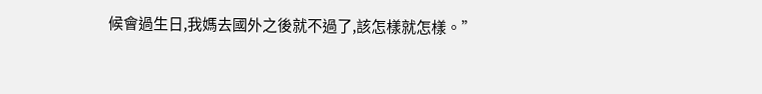候會過生日,我媽去國外之後就不過了,該怎樣就怎樣。”